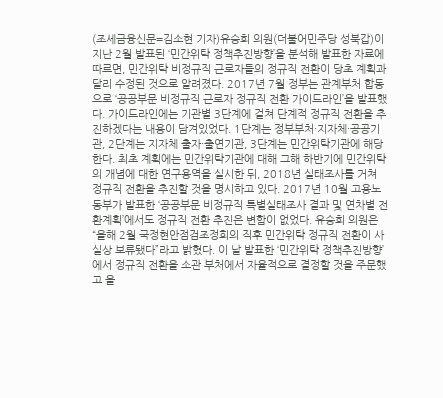(조세금융신문=김소현 기자)유승희 의원(더불어민주당 성북갑)이 지난 2월 발표된 ‘민간위탁 정책추진방향’을 분석해 발표한 자료에 따르면, 민간위탁 비정규직 근로자들의 정규직 전환이 당초 계획과 달리 수정된 것으로 알려졌다. 2017년 7월 정부는 관계부처 합동으로 ‘공공부문 비정규직 근로자 정규직 전환 가이드라인’을 발표했다. 가이드라인에는 기관별 3단계에 걸쳐 단계적 정규직 전환을 추진하겠다는 내용이 담겨있었다. 1단계는 정부부처·지자체·공공기관, 2단계는 지자체 출자·출연기관, 3단계는 민간위탁기관에 해당한다. 최초 계획에는 민간위탁기관에 대해 그해 하반기에 민간위탁의 개념에 대한 연구용역을 실시한 뒤, 2018년 실태조사를 거쳐 정규직 전환을 추진할 것을 명시하고 있다. 2017년 10월 고용노동부가 발표한 ‘공공부문 비정규직 특별실태조사 결과 및 연차별 전환계획’에서도 정규직 전환 추진은 변함이 없었다. 유승희 의원은 “올해 2월 국정현안점검조정회의 직후 민간위탁 정규직 전환이 사실상 보류됐다”라고 밝혔다. 이 날 발표한 ‘민간위탁 정책추진방향’에서 정규직 전환을 소관 부처에서 자율적으로 결정할 것을 주문했고 올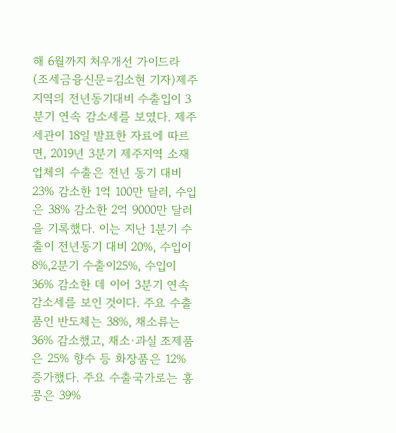해 6월까지 처우개선 가이드라
(조세금융신문=김소현 기자)제주지역의 전년동기대비 수출입이 3분기 연속 감소세를 보였다. 제주세관이 18일 발표한 자료에 따르면, 2019년 3분기 제주지역 소재 업체의 수출은 전년 동기 대비 23% 감소한 1억 100만 달러, 수입은 38% 감소한 2억 9000만 달러을 기록했다. 이는 지난 1분기 수출이 전년동기 대비 20%, 수입이 8%,2분기 수출이25%, 수입이 36% 감소한 데 이어 3분기 연속 감소세를 보인 것이다. 주요 수출품인 반도체는 38%, 채소류는 36% 감소했고, 채소·과실 조제품은 25% 향수 등 화장품은 12% 증가했다. 주요 수출국가로는 홍콩은 39%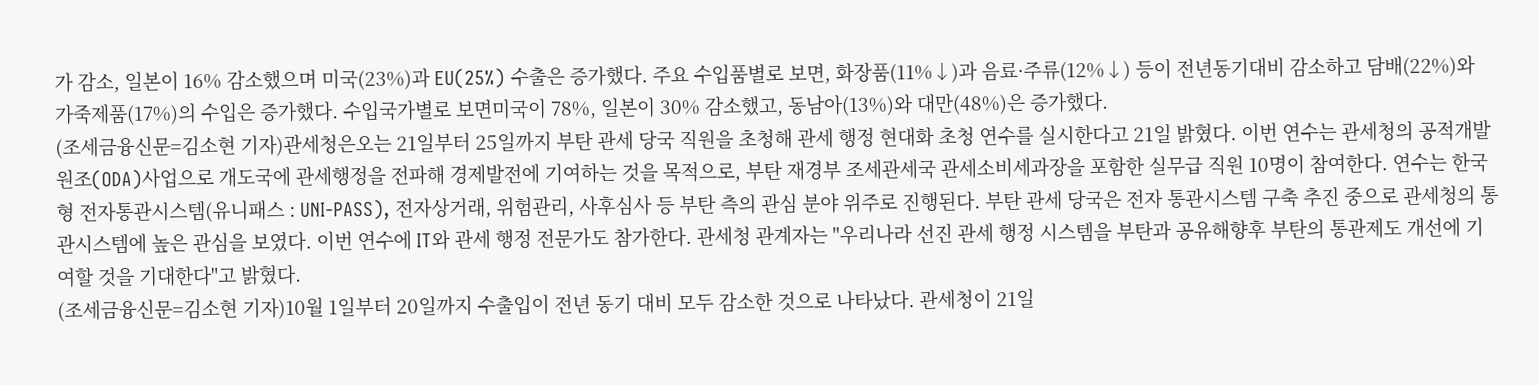가 감소, 일본이 16% 감소했으며 미국(23%)과 EU(25%) 수출은 증가했다. 주요 수입품별로 보면, 화장품(11%↓)과 음료·주류(12%↓) 등이 전년동기대비 감소하고 담배(22%)와 가죽제품(17%)의 수입은 증가했다. 수입국가별로 보면미국이 78%, 일본이 30% 감소했고, 동남아(13%)와 대만(48%)은 증가했다.
(조세금융신문=김소현 기자)관세청은오는 21일부터 25일까지 부탄 관세 당국 직원을 초청해 관세 행정 현대화 초청 연수를 실시한다고 21일 밝혔다. 이번 연수는 관세청의 공적개발원조(ODA)사업으로 개도국에 관세행정을 전파해 경제발전에 기여하는 것을 목적으로, 부탄 재경부 조세관세국 관세소비세과장을 포함한 실무급 직원 10명이 참여한다. 연수는 한국형 전자통관시스템(유니패스 : UNI-PASS), 전자상거래, 위험관리, 사후심사 등 부탄 측의 관심 분야 위주로 진행된다. 부탄 관세 당국은 전자 통관시스템 구축 추진 중으로 관세청의 통관시스템에 높은 관심을 보였다. 이번 연수에 IT와 관세 행정 전문가도 참가한다. 관세청 관계자는 "우리나라 선진 관세 행정 시스템을 부탄과 공유해향후 부탄의 통관제도 개선에 기여할 것을 기대한다"고 밝혔다.
(조세금융신문=김소현 기자)10월 1일부터 20일까지 수출입이 전년 동기 대비 모두 감소한 것으로 나타났다. 관세청이 21일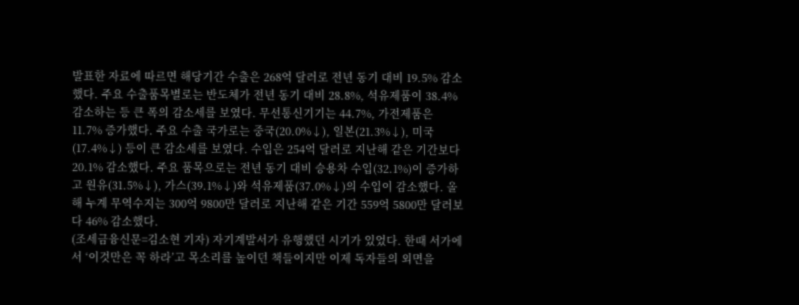발표한 자료에 따르면 해당기간 수출은 268억 달러로 전년 동기 대비 19.5% 감소했다. 주요 수출품목별로는 반도체가 전년 동기 대비 28.8%, 석유제품이 38.4% 감소하는 등 큰 폭의 감소세를 보였다. 무선통신기기는 44.7%, 가전제품은 11.7% 증가했다. 주요 수출 국가로는 중국(20.0%↓), 일본(21.3%↓), 미국(17.4%↓) 등이 큰 감소세를 보였다. 수입은 254억 달러로 지난해 같은 기간보다 20.1% 감소했다. 주요 품목으로는 전년 동기 대비 승용차 수입(32.1%)이 증가하고 원유(31.5%↓), 가스(39.1%↓)와 석유제품(37.0%↓)의 수입이 감소했다. 올해 누계 무역수지는 300억 9800만 달러로 지난해 같은 기간 559억 5800만 달러보다 46% 감소했다.
(조세금융신문=김소현 기자) 자기계발서가 유행했던 시기가 있었다. 한때 서가에서 ‘이것만은 꼭 하라’고 목소리를 높이던 책들이지만 이제 독자들의 외면을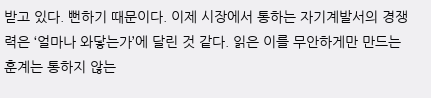받고 있다. 뻔하기 때문이다. 이제 시장에서 통하는 자기계발서의 경쟁력은 ‘얼마나 와닿는가’에 달린 것 같다. 읽은 이를 무안하게만 만드는 훈계는 통하지 않는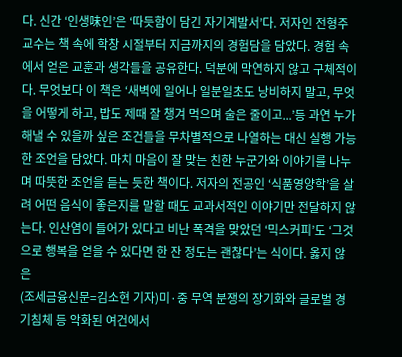다. 신간 ‘인생味인’은 ‘따듯함이 담긴 자기계발서’다. 저자인 전형주 교수는 책 속에 학창 시절부터 지금까지의 경험담을 담았다. 경험 속에서 얻은 교훈과 생각들을 공유한다. 덕분에 막연하지 않고 구체적이다. 무엇보다 이 책은 ‘새벽에 일어나 일분일초도 낭비하지 말고, 무엇을 어떻게 하고, 밥도 제때 잘 챙겨 먹으며 술은 줄이고...’등 과연 누가 해낼 수 있을까 싶은 조건들을 무차별적으로 나열하는 대신 실행 가능한 조언을 담았다. 마치 마음이 잘 맞는 친한 누군가와 이야기를 나누며 따뜻한 조언을 듣는 듯한 책이다. 저자의 전공인 ‘식품영양학’을 살려 어떤 음식이 좋은지를 말할 때도 교과서적인 이야기만 전달하지 않는다. 인산염이 들어가 있다고 비난 폭격을 맞았던 ‘믹스커피’도 ‘그것으로 행복을 얻을 수 있다면 한 잔 정도는 괜찮다’는 식이다. 옳지 않은
(조세금융신문=김소현 기자)미·중 무역 분쟁의 장기화와 글로벌 경기침체 등 악화된 여건에서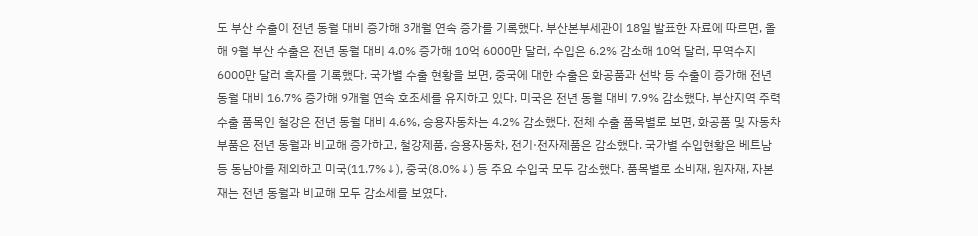도 부산 수출이 전년 동월 대비 증가해 3개월 연속 증가를 기록했다. 부산본부세관이 18일 발표한 자료에 따르면, 올해 9월 부산 수출은 전년 동월 대비 4.0% 증가해 10억 6000만 달러, 수입은 6.2% 감소해 10억 달러, 무역수지 6000만 달러 흑자를 기록했다. 국가별 수출 현황을 보면, 중국에 대한 수출은 화공품과 선박 등 수출이 증가해 전년 동월 대비 16.7% 증가해 9개월 연속 호조세를 유지하고 있다. 미국은 전년 동월 대비 7.9% 감소했다. 부산지역 주력 수출 품목인 철강은 전년 동월 대비 4.6%, 승용자동차는 4.2% 감소했다. 전체 수출 품목별로 보면, 화공품 및 자동차부품은 전년 동월과 비교해 증가하고, 철강제품, 승용자동차, 전기·전자제품은 감소했다. 국가별 수입현황은 베트남 등 동남아를 제외하고 미국(11.7%↓), 중국(8.0%↓) 등 주요 수입국 모두 감소했다. 품목별로 소비재, 원자재, 자본재는 전년 동월과 비교해 모두 감소세를 보였다.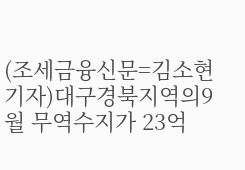(조세금융신문=김소현 기자)대구경북지역의9월 무역수지가 23억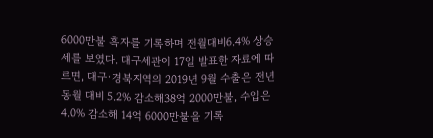6000만불 흑자를 기록하며 전월대비6.4% 상승세를 보였다. 대구세관이 17일 발표한 자료에 따르면, 대구·경북지역의 2019년 9월 수출은 전년 동월 대비 5.2% 감소해38억 2000만불, 수입은 4.0% 감소해 14억 6000만불을 기록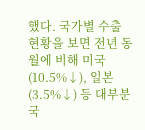했다. 국가별 수출 현황을 보면 전년 동월에 비해 미국(10.5%↓), 일본(3.5%↓) 등 대부분 국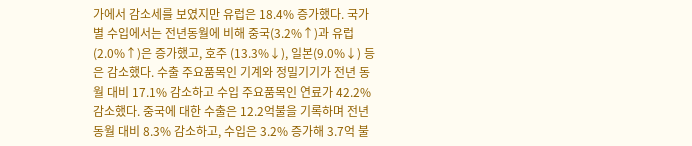가에서 감소세를 보였지만 유럽은 18.4% 증가했다. 국가별 수입에서는 전년동월에 비해 중국(3.2%↑)과 유럽(2.0%↑)은 증가했고, 호주 (13.3%↓), 일본(9.0%↓) 등은 감소했다. 수출 주요품목인 기계와 정밀기기가 전년 동월 대비 17.1% 감소하고 수입 주요품목인 연료가 42.2% 감소했다. 중국에 대한 수출은 12.2억불을 기록하며 전년 동월 대비 8.3% 감소하고, 수입은 3.2% 증가해 3.7억 불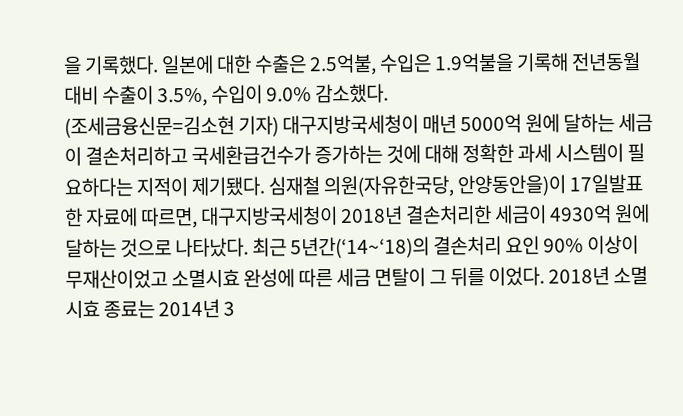을 기록했다. 일본에 대한 수출은 2.5억불, 수입은 1.9억불을 기록해 전년동월대비 수출이 3.5%, 수입이 9.0% 감소했다.
(조세금융신문=김소현 기자) 대구지방국세청이 매년 5000억 원에 달하는 세금이 결손처리하고 국세환급건수가 증가하는 것에 대해 정확한 과세 시스템이 필요하다는 지적이 제기됐다. 심재철 의원(자유한국당, 안양동안을)이 17일발표한 자료에 따르면, 대구지방국세청이 2018년 결손처리한 세금이 4930억 원에 달하는 것으로 나타났다. 최근 5년간(‘14~‘18)의 결손처리 요인 90% 이상이 무재산이었고 소멸시효 완성에 따른 세금 면탈이 그 뒤를 이었다. 2018년 소멸시효 종료는 2014년 3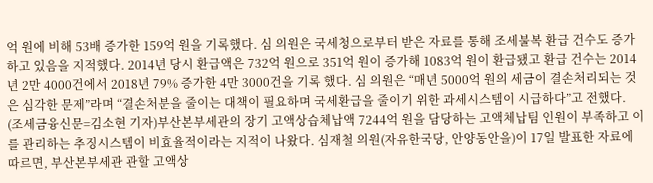억 원에 비해 53배 증가한 159억 원을 기록했다. 심 의원은 국세청으로부터 받은 자료를 통해 조세불복 환급 건수도 증가하고 있음을 지적했다. 2014년 당시 환급액은 732억 원으로 351억 원이 증가해 1083억 원이 환급됐고 환급 건수는 2014년 2만 4000건에서 2018년 79% 증가한 4만 3000건을 기록 했다. 심 의원은 “매년 5000억 원의 세금이 결손처리되는 것은 심각한 문제”라며 “결손처분을 줄이는 대책이 필요하며 국세환급을 줄이기 위한 과세시스템이 시급하다”고 전했다.
(조세금융신문=김소현 기자)부산본부세관의 장기 고액상습체납액 7244억 원을 담당하는 고액체납팀 인원이 부족하고 이를 관리하는 추징시스템이 비효율적이라는 지적이 나왔다. 심재철 의원(자유한국당, 안양동안을)이 17일 발표한 자료에 따르면, 부산본부세관 관할 고액상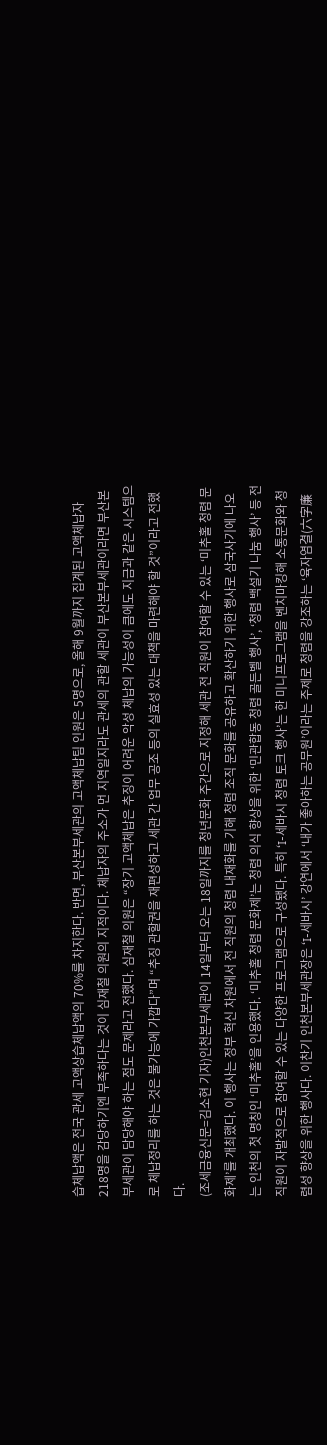습체납액은 전국 관세 고액상습체납액의 70%를 차지한다. 반면, 부산본부세관의 고액체납팀 인원은 5명으로, 올해 9월까지 집계된 고액체납자 218명을 감당하기엔 부족하다는 것이 심재철 의원의 지적이다. 체납자의 주소가 먼 지역일지라도 관세의 관할 세관이 부산본부세관이라면 부산본부세관이 담당해야 하는 점도 문제라고 전했다. 심재철 의원은 “장기 고액체납은 추징이 어려운 악성 체납의 가능성이 큼에도 지금과 같은 시스템으로 체납정리를 하는 것은 불가능에 가깝다”며 “추징 관할권을 재편성하고 세관 간 업무 공조 등의 실효성 있는 대책을 마련해야 할 것”이라고 전했다.
(조세금융신문=김소현 기자)인천본부세관이 14일부터 오는 18일까지를 청년문화 주간으로 지정해 세관 전 직원이 참여할 수 있는 ‘미추홀 청렴 문화제’를 개최했다. 이 행사는 정부 혁신 차원에서 전 직원의 청렴 내재화를 기해 청렴 조직 문화를 공유하고 확산하기 위한 행사로 삼국사기에 나오는 인천의 첫 명칭인 ‘미추홀’을 인용했다. ‘미추홀 청렴 문화제’는 청렴 의식 향상을 위한 ‘민관합동 청렴 골든벨 행사’, ‘청렴 백설기 나눔 행사’ 등 전 직원이 자발적으로 참여할 수 있는 다양한 프로그램으로 구성됐다. 특히 ‘I-세바시 청렴 토크 행사’는 한 미니프로그램을 벤치마킹해 소통문화와 청렴성 향상을 위한 행사다. 이찬기 인천본부세관장은 ‘I-세바시’ 강연에서 ‘내가 좋아하는 공무원’이라는 주제로 청렴을 강조하는 ‘육자염결(六字廉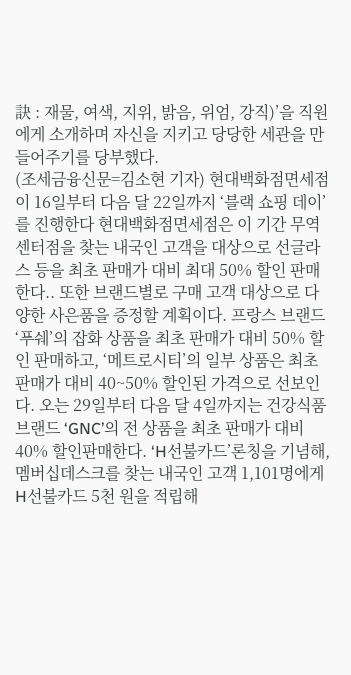訣 : 재물, 여색, 지위, 밝음, 위엄, 강직)’을 직원에게 소개하며 자신을 지키고 당당한 세관을 만들어주기를 당부했다.
(조세금융신문=김소현 기자) 현대백화점면세점이 16일부터 다음 달 22일까지 ‘블랙 쇼핑 데이’를 진행한다 현대백화점면세점은 이 기간 무역센터점을 찾는 내국인 고객을 대상으로 선글라스 등을 최초 판매가 대비 최대 50% 할인 판매한다.. 또한 브랜드별로 구매 고객 대상으로 다양한 사은품을 증정할 계획이다. 프랑스 브랜드 ‘푸쉐’의 잡화 상품을 최초 판매가 대비 50% 할인 판매하고, ‘메트로시티’의 일부 상품은 최초 판매가 대비 40~50% 할인된 가격으로 선보인다. 오는 29일부터 다음 달 4일까지는 건강식품 브랜드 ‘GNC’의 전 상품을 최초 판매가 대비 40% 할인판매한다. ‘H선불카드’론칭을 기념해, 멤버십데스크를 찾는 내국인 고객 1,101명에게 H선불카드 5천 원을 적립해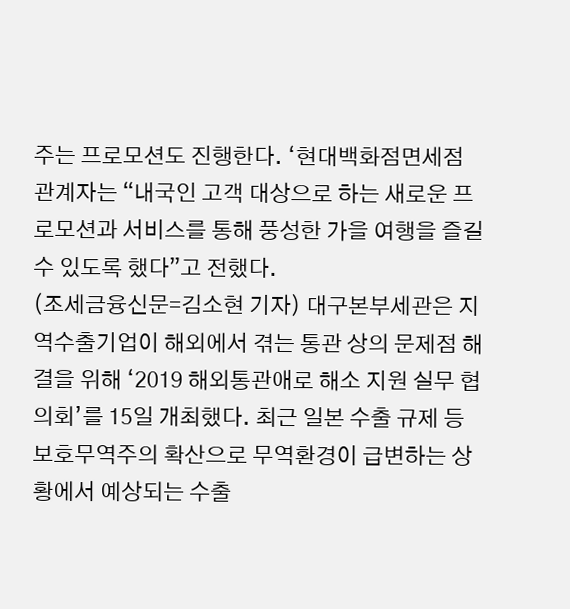주는 프로모션도 진행한다. ‘현대백화점면세점 관계자는 “내국인 고객 대상으로 하는 새로운 프로모션과 서비스를 통해 풍성한 가을 여행을 즐길 수 있도록 했다”고 전했다.
(조세금융신문=김소현 기자) 대구본부세관은 지역수출기업이 해외에서 겪는 통관 상의 문제점 해결을 위해 ‘2019 해외통관애로 해소 지원 실무 협의회’를 15일 개최했다. 최근 일본 수출 규제 등 보호무역주의 확산으로 무역환경이 급변하는 상황에서 예상되는 수출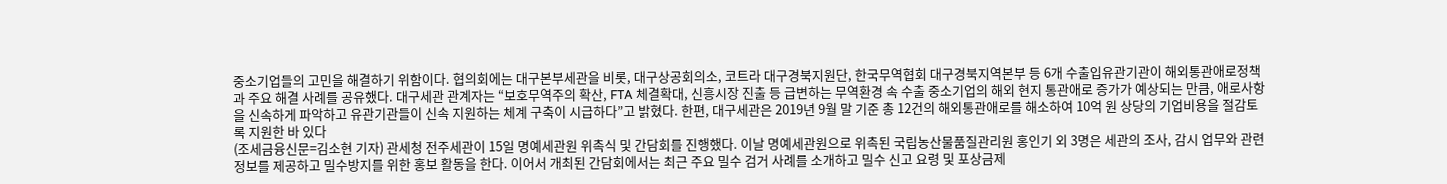중소기업들의 고민을 해결하기 위함이다. 협의회에는 대구본부세관을 비롯, 대구상공회의소, 코트라 대구경북지원단, 한국무역협회 대구경북지역본부 등 6개 수출입유관기관이 해외통관애로정책과 주요 해결 사례를 공유했다. 대구세관 관계자는 “보호무역주의 확산, FTA 체결확대, 신흥시장 진출 등 급변하는 무역환경 속 수출 중소기업의 해외 현지 통관애로 증가가 예상되는 만큼, 애로사항을 신속하게 파악하고 유관기관들이 신속 지원하는 체계 구축이 시급하다”고 밝혔다. 한편, 대구세관은 2019년 9월 말 기준 총 12건의 해외통관애로를 해소하여 10억 원 상당의 기업비용을 절감토록 지원한 바 있다
(조세금융신문=김소현 기자) 관세청 전주세관이 15일 명예세관원 위촉식 및 간담회를 진행했다. 이날 명예세관원으로 위촉된 국립농산물품질관리원 홍인기 외 3명은 세관의 조사, 감시 업무와 관련 정보를 제공하고 밀수방지를 위한 홍보 활동을 한다. 이어서 개최된 간담회에서는 최근 주요 밀수 검거 사례를 소개하고 밀수 신고 요령 및 포상금제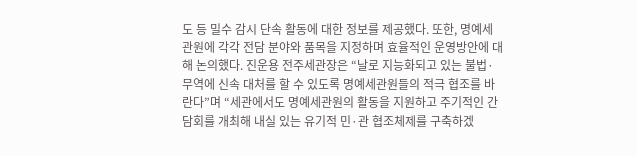도 등 밀수 감시 단속 활동에 대한 정보를 제공했다. 또한, 명예세관원에 각각 전담 분야와 품목을 지정하며 효율적인 운영방안에 대해 논의했다. 진운용 전주세관장은 “날로 지능화되고 있는 불법·무역에 신속 대처를 할 수 있도록 명예세관원들의 적극 협조를 바란다”며 “세관에서도 명예세관원의 활동을 지원하고 주기적인 간담회를 개최해 내실 있는 유기적 민·관 협조체제를 구축하겠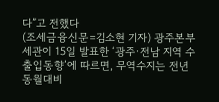다”고 전했다
(조세금융신문=김소현 기자) 광주본부세관이 15일 발표한 ‘광주·전남 지역 수출입동향’에 따르면, 무역수지는 전년동월대비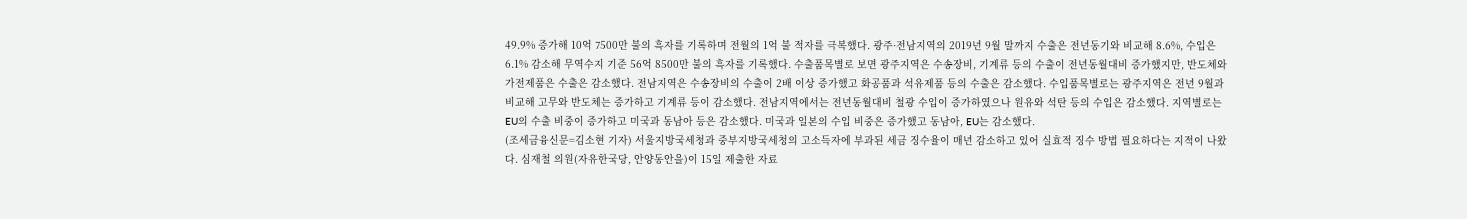49.9% 증가해 10억 7500만 불의 흑자를 기록하며 전월의 1억 불 적자를 극복했다. 광주·전남지역의 2019년 9월 말까지 수출은 전년동기와 비교해 8.6%, 수입은 6.1% 감소해 무역수지 기준 56억 8500만 불의 흑자를 기록했다. 수출품목별로 보면 광주지역은 수송장비, 기계류 등의 수출이 전년동월대비 증가했지만, 반도체와 가전제품은 수출은 감소했다. 전남지역은 수송장비의 수출이 2배 이상 증가했고 화공품과 석유제품 등의 수출은 감소했다. 수입품목별로는 광주지역은 전년 9월과 비교해 고무와 반도체는 증가하고 기계류 등이 감소했다. 전남지역에서는 전년동월대비 철광 수입이 증가하였으나 원유와 석탄 등의 수입은 감소했다. 지역별로는 EU의 수출 비중이 증가하고 미국과 동남아 등은 감소했다. 미국과 일본의 수입 비중은 증가했고 동남아, EU는 감소했다.
(조세금융신문=김소현 기자) 서울지방국세청과 중부지방국세청의 고소득자에 부과된 세금 징수율이 매년 감소하고 있어 실효적 징수 방법 필요하다는 지적이 나왔다. 심재철 의원(자유한국당, 안양동안을)이 15일 제출한 자료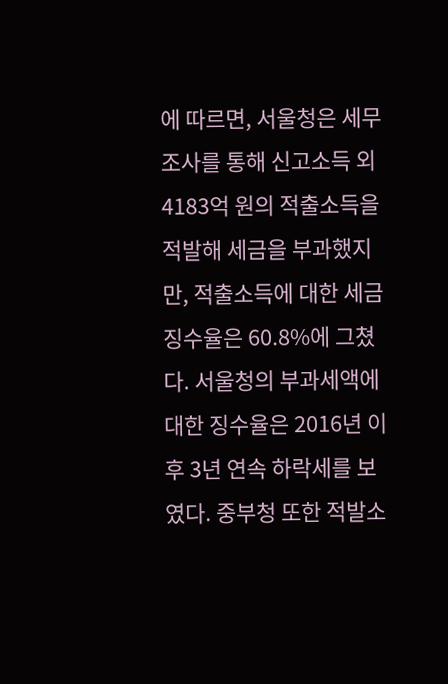에 따르면, 서울청은 세무조사를 통해 신고소득 외 4183억 원의 적출소득을 적발해 세금을 부과했지만, 적출소득에 대한 세금징수율은 60.8%에 그쳤다. 서울청의 부과세액에 대한 징수율은 2016년 이후 3년 연속 하락세를 보였다. 중부청 또한 적발소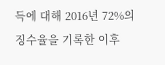득에 대해 2016년 72%의 징수율을 기록한 이후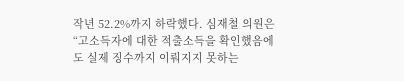작년 52.2%까지 하락했다. 심재철 의원은 “고소득자에 대한 적출소득을 확인했음에도 실제 징수까지 이뤄지지 못하는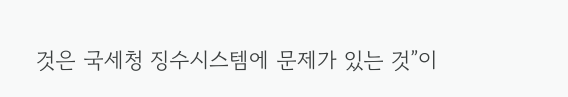것은 국세청 징수시스템에 문제가 있는 것”이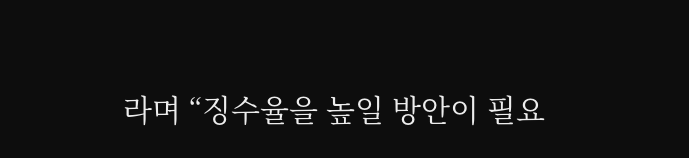라며 “징수율을 높일 방안이 필요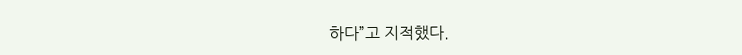하다”고 지적했다.